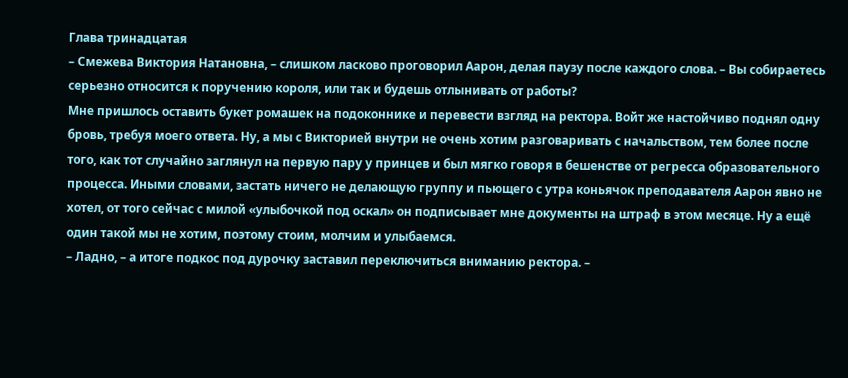Глава тринадцатая
– Смежева Виктория Натановна, – слишком ласково проговорил Аарон, делая паузу после каждого слова. – Вы собираетесь серьезно относится к поручению короля, или так и будешь отлынивать от работы?
Мне пришлось оставить букет ромашек на подоконнике и перевести взгляд на ректора. Войт же настойчиво поднял одну бровь, требуя моего ответа. Ну, а мы с Викторией внутри не очень хотим разговаривать с начальством, тем более после того, как тот случайно заглянул на первую пару у принцев и был мягко говоря в бешенстве от регресса образовательного процесса. Иными словами, застать ничего не делающую группу и пьющего с утра коньячок преподавателя Аарон явно не хотел, от того сейчас с милой «улыбочкой под оскал» он подписывает мне документы на штраф в этом месяце. Ну а ещё один такой мы не хотим, поэтому стоим, молчим и улыбаемся.
– Ладно, – а итоге подкос под дурочку заставил переключиться вниманию ректора. –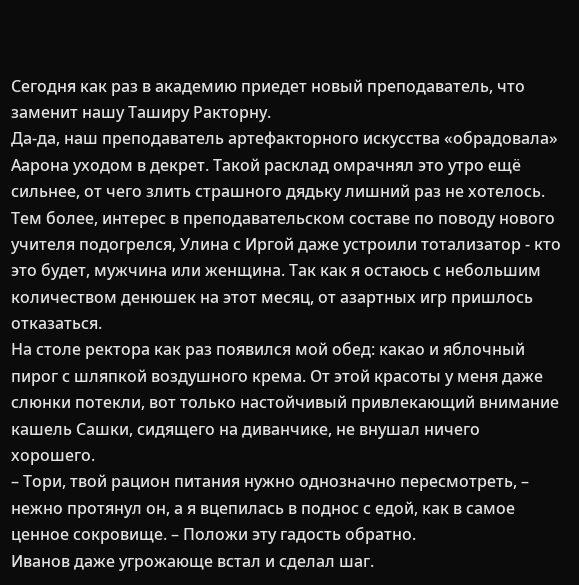Сегодня как раз в академию приедет новый преподаватель, что заменит нашу Таширу Ракторну.
Да-да, наш преподаватель артефакторного искусства «обрадовала» Аарона уходом в декрет. Такой расклад омрачнял это утро ещё сильнее, от чего злить страшного дядьку лишний раз не хотелось. Тем более, интерес в преподавательском составе по поводу нового учителя подогрелся, Улина с Иргой даже устроили тотализатор - кто это будет, мужчина или женщина. Так как я остаюсь с небольшим количеством денюшек на этот месяц, от азартных игр пришлось отказаться.
На столе ректора как раз появился мой обед: какао и яблочный пирог с шляпкой воздушного крема. От этой красоты у меня даже слюнки потекли, вот только настойчивый привлекающий внимание кашель Сашки, сидящего на диванчике, не внушал ничего хорошего.
– Тори, твой рацион питания нужно однозначно пересмотреть, – нежно протянул он, а я вцепилась в поднос с едой, как в самое ценное сокровище. – Положи эту гадость обратно.
Иванов даже угрожающе встал и сделал шаг.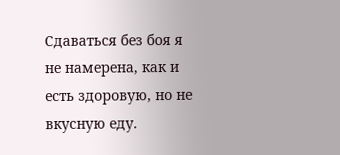Сдаваться без боя я не намерена, как и есть здоровую, но не вкусную еду.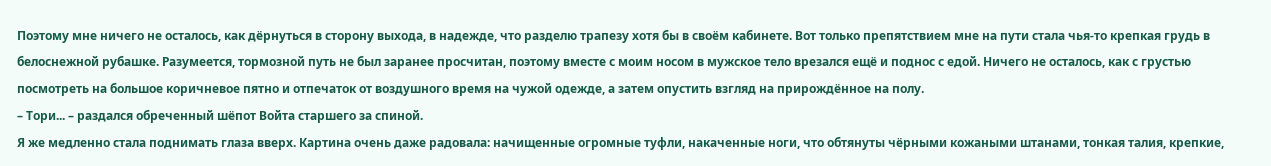Поэтому мне ничего не осталось, как дёрнуться в сторону выхода, в надежде, что разделю трапезу хотя бы в своём кабинете. Вот только препятствием мне на пути стала чья-то крепкая грудь в белоснежной рубашке. Разумеется, тормозной путь не был заранее просчитан, поэтому вместе с моим носом в мужское тело врезался ещё и поднос с едой. Ничего не осталось, как с грустью посмотреть на большое коричневое пятно и отпечаток от воздушного время на чужой одежде, а затем опустить взгляд на прирождённое на полу.
– Тори... – раздался обреченный шёпот Войта старшего за спиной.
Я же медленно стала поднимать глаза вверх. Картина очень даже радовала: начищенные огромные туфли, накаченные ноги, что обтянуты чёрными кожаными штанами, тонкая талия, крепкие,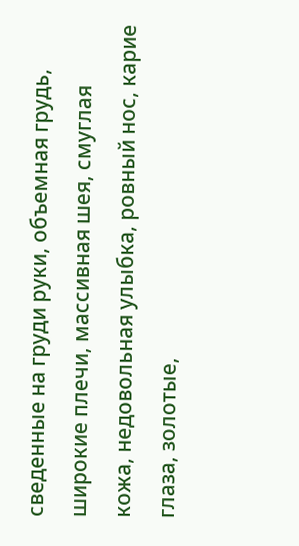сведенные на груди руки, объемная грудь, широкие плечи, массивная шея, смуглая кожа, недовольная улыбка, ровный нос, карие глаза, золотые,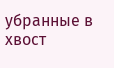убранные в хвост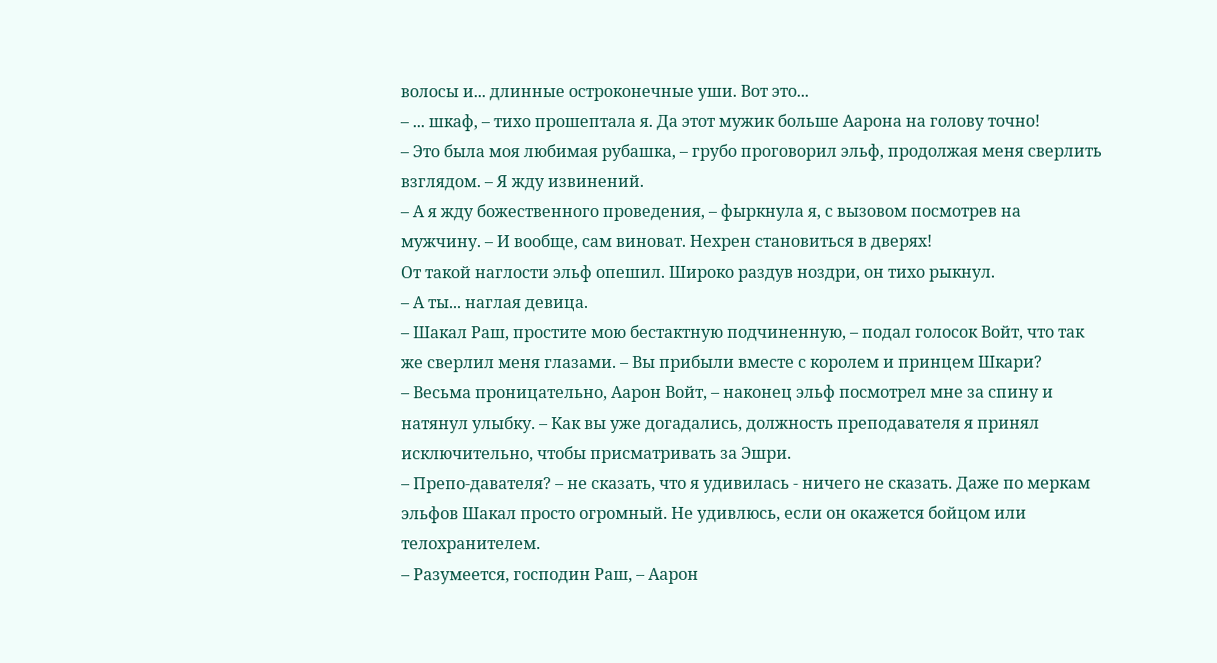волосы и... длинные остроконечные уши. Вот это...
– ... шкаф, – тихо прошептала я. Да этот мужик больше Аарона на голову точно!
– Это была моя любимая рубашка, – грубо проговорил эльф, продолжая меня сверлить взглядом. – Я жду извинений.
– А я жду божественного проведения, – фыркнула я, с вызовом посмотрев на мужчину. – И вообще, сам виноват. Нехрен становиться в дверях!
От такой наглости эльф опешил. Широко раздув ноздри, он тихо рыкнул.
– А ты... наглая девица.
– Шакал Раш, простите мою бестактную подчиненную, – подал голосок Войт, что так же сверлил меня глазами. – Вы прибыли вместе с королем и принцем Шкари?
– Весьма проницательно, Аарон Войт, – наконец эльф посмотрел мне за спину и натянул улыбку. – Как вы уже догадались, должность преподавателя я принял исключительно, чтобы присматривать за Эшри.
– Препо-давателя? – не сказать, что я удивилась - ничего не сказать. Даже по меркам эльфов Шакал просто огромный. Не удивлюсь, если он окажется бойцом или телохранителем.
– Разумеется, господин Раш, – Аарон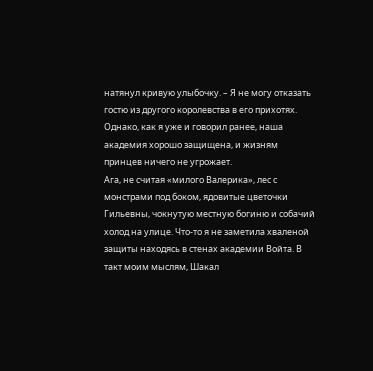натянул кривую улыбочку. – Я не могу отказать гостю из другого королевства в его прихотях. Однако, как я уже и говорил ранее, наша академия хорошо защищена, и жизням принцев ничего не угрожает.
Ага, не считая «милого Валерика», лес с монстрами под боком, ядовитые цветочки Гильевны, чокнутую местную богиню и собачий холод на улице. Что-то я не заметила хваленой защиты находясь в стенах академии Войта. В такт моим мыслям, Шакал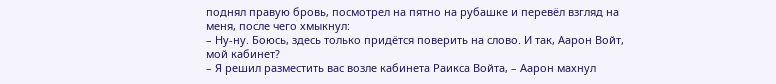поднял правую бровь, посмотрел на пятно на рубашке и перевёл взгляд на меня, после чего хмыкнул:
– Ну-ну. Боюсь, здесь только придётся поверить на слово. И так, Аарон Войт, мой кабинет?
– Я решил разместить вас возле кабинета Раикса Войта, – Аарон махнул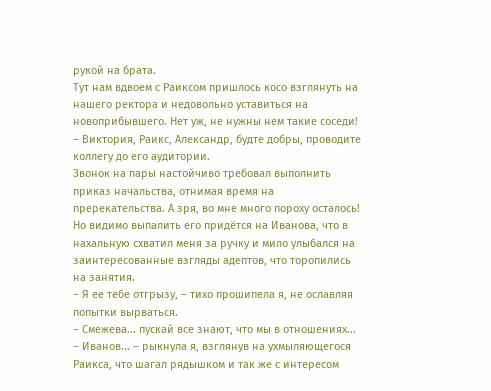рукой на брата.
Тут нам вдвоем с Раиксом пришлось косо взглянуть на нашего ректора и недовольно уставиться на новоприбывшего. Нет уж, не нужны нем такие соседи!
– Виктория, Раикс, Александр, будте добры, проводите коллегу до его аудитории.
Звонок на пары настойчиво требовал выполнить приказ начальства, отнимая время на пререкательства. А зря, во мне много пороху осталось! Но видимо выпалить его придётся на Иванова, что в нахальную схватил меня за ручку и мило улыбался на заинтересованные взгляды адептов, что торопились на занятия.
– Я ее тебе отгрызу, – тихо прошипела я, не ославляя попытки вырваться.
– Смежева... пускай все знают, что мы в отношениях...
– Иванов... – рыкнула я, взглянув на ухмыляющегося Раикса, что шагал рядышком и так же с интересом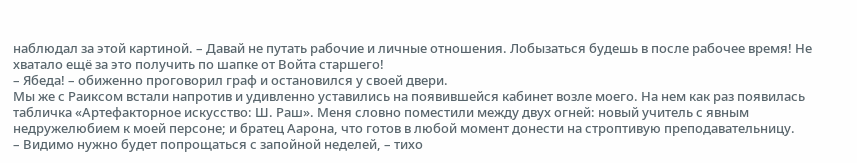наблюдал за этой картиной. – Давай не путать рабочие и личные отношения. Лобызаться будешь в после рабочее время! Не хватало ещё за это получить по шапке от Войта старшего!
– Ябеда! – обиженно проговорил граф и остановился у своей двери.
Мы же с Раиксом встали напротив и удивленно уставились на появившейся кабинет возле моего. На нем как раз появилась табличка «Артефакторное искусство: Ш. Раш». Меня словно поместили между двух огней: новый учитель с явным недружелюбием к моей персоне; и братец Аарона, что готов в любой момент донести на строптивую преподавательницу.
– Видимо нужно будет попрощаться с запойной неделей, – тихо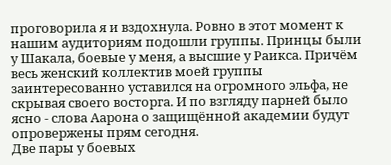проговорила я и вздохнула. Ровно в этот момент к нашим аудиториям подошли группы. Принцы были у Шакала, боевые у меня, а высшие у Раикса. Причём весь женский коллектив моей группы заинтересованно уставился на огромного эльфа, не скрывая своего восторга. И по взгляду парней было ясно - слова Аарона о защищённой академии будут опровержены прям сегодня.
Две пары у боевых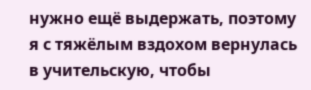нужно ещё выдержать, поэтому я с тяжёлым вздохом вернулась в учительскую, чтобы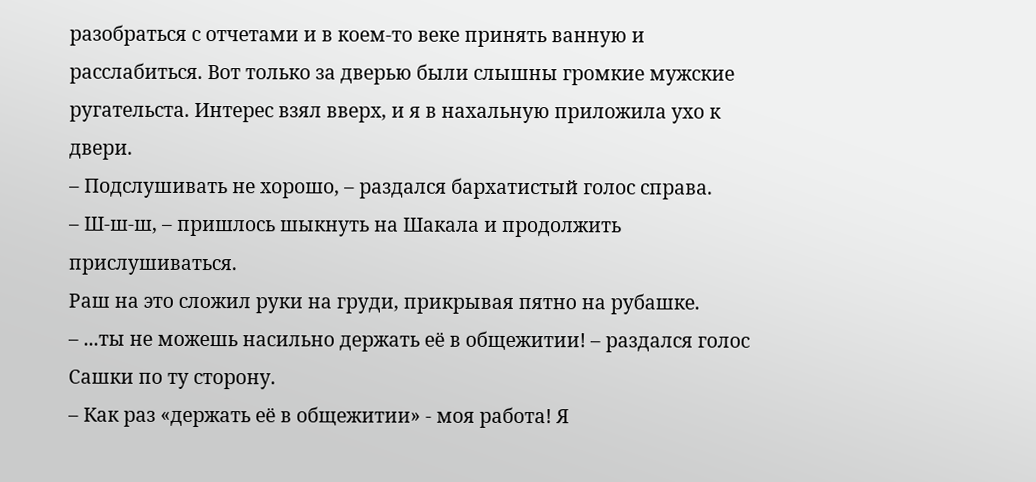разобраться с отчетами и в коем-то веке принять ванную и расслабиться. Вот только за дверью были слышны громкие мужские ругательста. Интерес взял вверх, и я в нахальную приложила ухо к двери.
– Подслушивать не хорошо, – раздался бархатистый голос справа.
– Ш-ш-ш, – пришлось шыкнуть на Шакала и продолжить прислушиваться.
Раш на это сложил руки на груди, прикрывая пятно на рубашке.
– ...ты не можешь насильно держать её в общежитии! – раздался голос Сашки по ту сторону.
– Как раз «держать её в общежитии» - моя работа! Я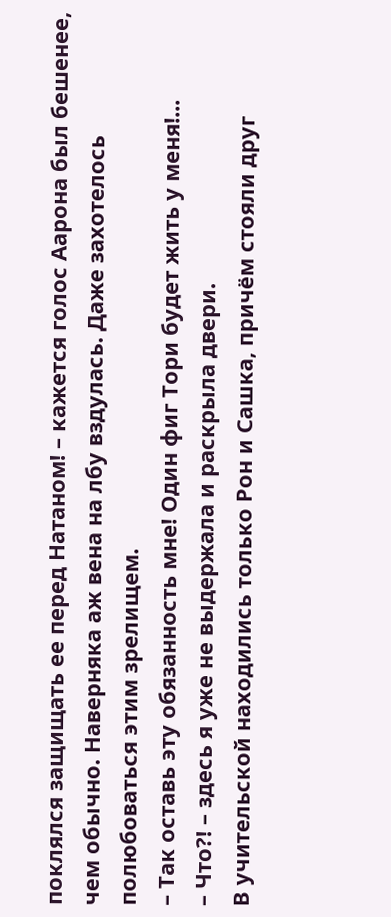поклялся защищать ее перед Натаном! – кажется голос Аарона был бешенее, чем обычно. Наверняка аж вена на лбу вздулась. Даже захотелось полюбоваться этим зрелищем.
– Так оставь эту обязанность мне! Один фиг Тори будет жить у меня!...
– Что?! – здесь я уже не выдержала и раскрыла двери.
В учительской находились только Рон и Сашка, причём стояли друг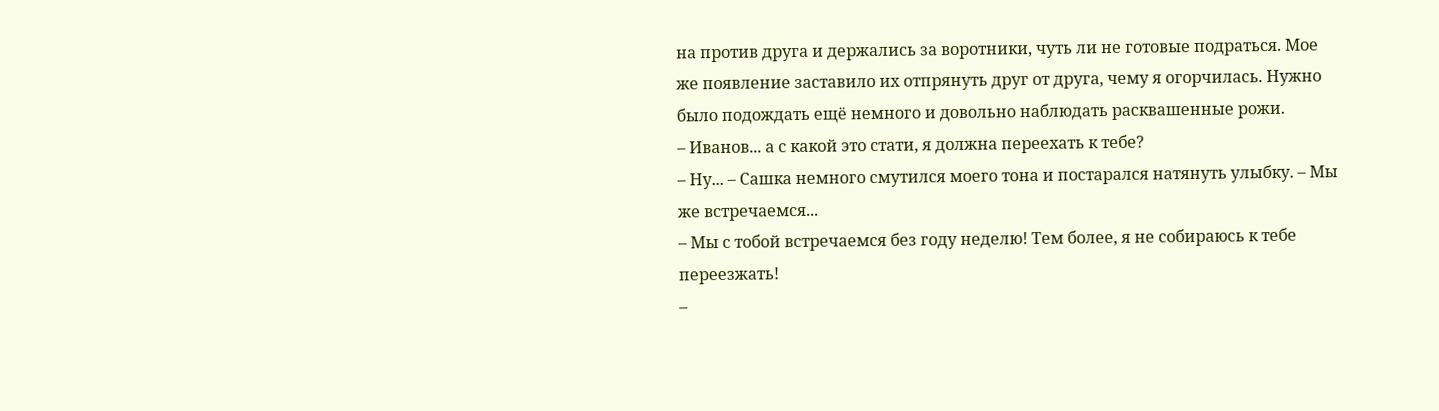на против друга и держались за воротники, чуть ли не готовые подраться. Мое же появление заставило их отпрянуть друг от друга, чему я огорчилась. Нужно было подождать ещё немного и довольно наблюдать расквашенные рожи.
– Иванов... а с какой это стати, я должна переехать к тебе?
– Ну... – Сашка немного смутился моего тона и постарался натянуть улыбку. – Мы же встречаемся...
– Мы с тобой встречаемся без году неделю! Тем более, я не собираюсь к тебе переезжать!
–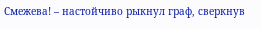Смежева! – настойчиво рыкнул граф, сверкнув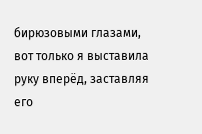бирюзовыми глазами, вот только я выставила руку вперёд, заставляя его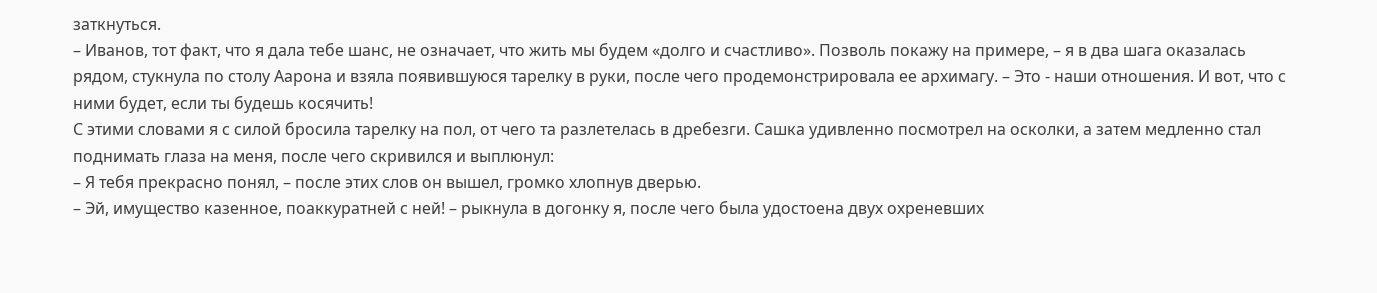заткнуться.
– Иванов, тот факт, что я дала тебе шанс, не означает, что жить мы будем «долго и счастливо». Позволь покажу на примере, – я в два шага оказалась рядом, стукнула по столу Аарона и взяла появившуюся тарелку в руки, после чего продемонстрировала ее архимагу. – Это - наши отношения. И вот, что с ними будет, если ты будешь косячить!
С этими словами я с силой бросила тарелку на пол, от чего та разлетелась в дребезги. Сашка удивленно посмотрел на осколки, а затем медленно стал поднимать глаза на меня, после чего скривился и выплюнул:
– Я тебя прекрасно понял, – после этих слов он вышел, громко хлопнув дверью.
– Эй, имущество казенное, поаккуратней с ней! – рыкнула в догонку я, после чего была удостоена двух охреневших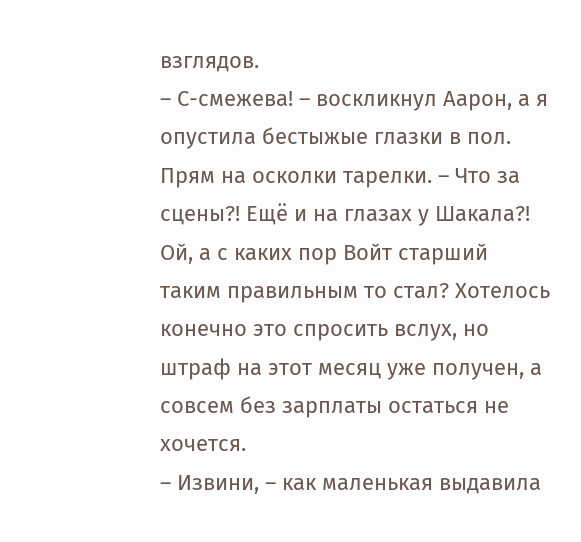взглядов.
– С-смежева! – воскликнул Аарон, а я опустила бестыжые глазки в пол. Прям на осколки тарелки. – Что за сцены?! Ещё и на глазах у Шакала?!
Ой, а с каких пор Войт старший таким правильным то стал? Хотелось конечно это спросить вслух, но штраф на этот месяц уже получен, а совсем без зарплаты остаться не хочется.
– Извини, – как маленькая выдавила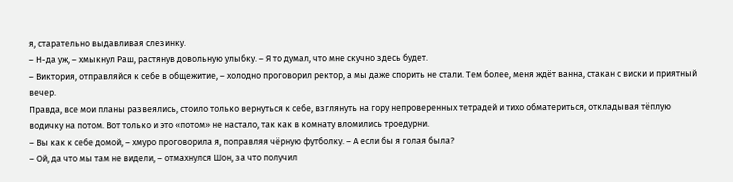я, старательно выдавливая слезинку.
– Н-да уж, – хмыкнул Раш, растянув довольную улыбку. – Я то думал, что мне скучно здесь будет.
– Виктория, отправляйся к себе в общежитие, – холодно проговорил ректор, а мы даже спорить не стали. Тем более, меня ждёт ванна, стакан с виски и приятный вечер.
Правда, все мои планы развеялись, стоило только вернуться к себе, взглянуть на гору непроверенных тетрадей и тихо обматериться, откладывая тёплую водичку на потом. Вот только и это «потом» не настало, так как в комнату вломились троедурни.
– Вы как к себе домой, – хмуро проговорила я, поправляя чёрную футболку. – А если бы я голая была?
– Ой, да что мы там не видели, – отмахнулся Шон, за что получил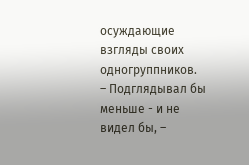осуждающие взгляды своих одногруппников.
– Подглядывал бы меньше - и не видел бы, –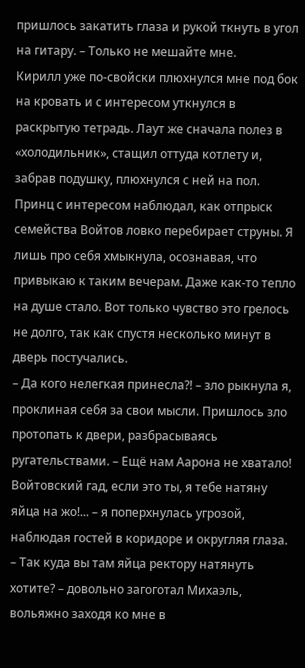пришлось закатить глаза и рукой ткнуть в угол на гитару. – Только не мешайте мне.
Кирилл уже по-свойски плюхнулся мне под бок на кровать и с интересом уткнулся в раскрытую тетрадь. Лаут же сначала полез в «холодильник», стащил оттуда котлету и, забрав подушку, плюхнулся с ней на пол. Принц с интересом наблюдал, как отпрыск семейства Войтов ловко перебирает струны. Я лишь про себя хмыкнула, осознавая, что привыкаю к таким вечерам. Даже как-то тепло на душе стало. Вот только чувство это грелось не долго, так как спустя несколько минут в дверь постучались.
– Да кого нелегкая принесла?! – зло рыкнула я, проклиная себя за свои мысли. Пришлось зло протопать к двери, разбрасываясь ругательствами. – Ещё нам Аарона не хватало! Войтовский гад, если это ты, я тебе натяну яйца на жо!... – я поперхнулась угрозой, наблюдая гостей в коридоре и округляя глаза.
– Так куда вы там яйца ректору натянуть хотите? – довольно загоготал Михаэль, вольяжно заходя ко мне в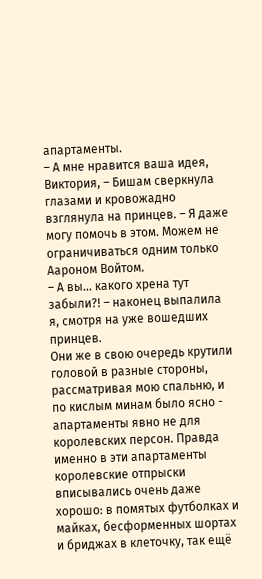апартаменты.
– А мне нравится ваша идея, Виктория, – Бишам сверкнула глазами и кровожадно взглянула на принцев. – Я даже могу помочь в этом. Можем не ограничиваться одним только Аароном Войтом.
– А вы... какого хрена тут забыли?! – наконец выпалила я, смотря на уже вошедших принцев.
Они же в свою очередь крутили головой в разные стороны, рассматривая мою спальню, и по кислым минам было ясно - апартаменты явно не для королевских персон. Правда именно в эти апартаменты королевские отпрыски вписывались очень даже хорошо: в помятых футболках и майках, бесформенных шортах и бриджах в клеточку, так ещё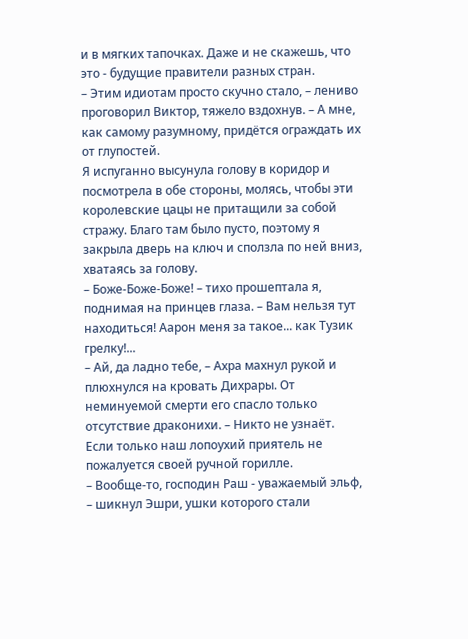и в мягких тапочках. Даже и не скажешь, что это - будущие правители разных стран.
– Этим идиотам просто скучно стало, – лениво проговорил Виктор, тяжело вздохнув. – А мне, как самому разумному, придётся ограждать их от глупостей.
Я испуганно высунула голову в коридор и посмотрела в обе стороны, молясь, чтобы эти королевские цацы не притащили за собой стражу. Благо там было пусто, поэтому я закрыла дверь на ключ и сползла по ней вниз, хватаясь за голову.
– Боже-Боже-Боже! – тихо прошептала я, поднимая на принцев глаза. – Вам нельзя тут находиться! Аарон меня за такое... как Тузик грелку!...
– Ай, да ладно тебе, – Ахра махнул рукой и плюхнулся на кровать Дихрары. От неминуемой смерти его спасло только отсутствие драконихи. – Никто не узнаёт. Если только наш лопоухий приятель не пожалуется своей ручной горилле.
– Вообще-то, господин Раш - уважаемый эльф, – шикнул Эшри, ушки которого стали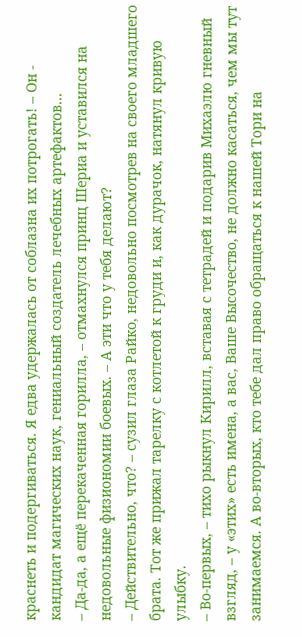краснеть и подергиваться. Я едва удержалась от соблазна их потрогать! – Он - кандидат магических наук, гениальный создатель лечебных артефактов...
– Да-да, а ещё перекаченная горилла, – отмахнулся принц Шериа и уставился на недовольные физиономии боевых. – А эти что у тебя делают?
– Действительно, что? – сузил глаза Райко, недовольно посмотрев на своего младшего брата. Тот же прижал тарелку с котлетой к груди и, как дурачок, натянул кривую улыбку.
– Во-первых, – тихо рыкнул Кирилл, вставая с тетрадей и подарив Михаэлю гневный взгляд, – у «этих» есть имена, а вас, Ваше Высочество, не должно касаться, чем мы тут занимаемся. А во-вторых, кто тебе дал право обращаться к нашей Тори на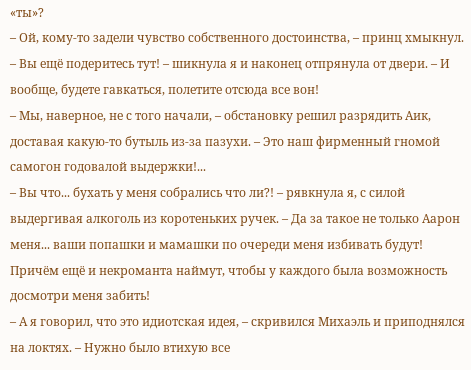«ты»?
– Ой, кому-то задели чувство собственного достоинства, – принц хмыкнул.
– Вы ещё подеритесь тут! – шикнула я и наконец отпрянула от двери. – И вообще, будете гавкаться, полетите отсюда все вон!
– Мы, наверное, не с того начали, – обстановку решил разрядить Аик, доставая какую-то бутыль из-за пазухи. – Это наш фирменный гномой самогон годовалой выдержки!...
– Вы что... бухать у меня собрались что ли?! – рявкнула я, с силой выдергивая алкоголь из коротеньких ручек. – Да за такое не только Аарон меня... ваши попашки и мамашки по очереди меня избивать будут! Причём ещё и некроманта наймут, чтобы у каждого была возможность досмотри меня забить!
– А я говорил, что это идиотская идея, – скривился Михаэль и приподнялся на локтях. – Нужно было втихую все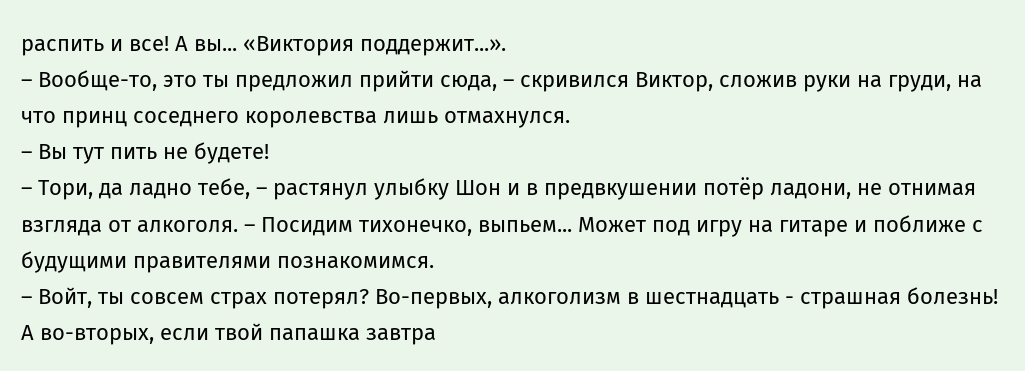распить и все! А вы... «Виктория поддержит...».
– Вообще-то, это ты предложил прийти сюда, – скривился Виктор, сложив руки на груди, на что принц соседнего королевства лишь отмахнулся.
– Вы тут пить не будете!
– Тори, да ладно тебе, – растянул улыбку Шон и в предвкушении потёр ладони, не отнимая взгляда от алкоголя. – Посидим тихонечко, выпьем... Может под игру на гитаре и поближе с будущими правителями познакомимся.
– Войт, ты совсем страх потерял? Во-первых, алкоголизм в шестнадцать - страшная болезнь! А во-вторых, если твой папашка завтра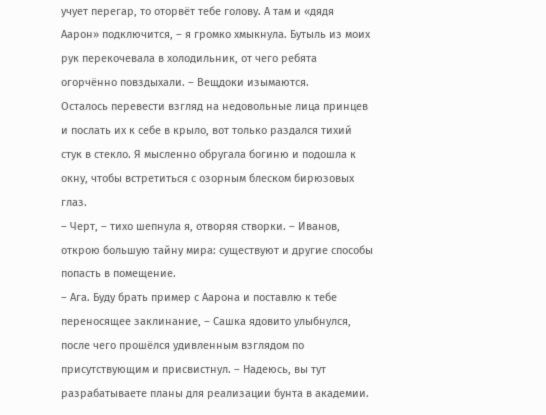учует перегар, то оторвёт тебе голову. А там и «дядя Аарон» подключится, – я громко хмыкнула. Бутыль из моих рук перекочевала в холодильник, от чего ребята огорчённо повздыхали. – Вещдоки изымаются.
Осталось перевести взгляд на недовольные лица принцев и послать их к себе в крыло, вот только раздался тихий стук в стекло. Я мысленно обругала богиню и подошла к окну, чтобы встретиться с озорным блеском бирюзовых глаз.
– Черт, – тихо шепнула я, отворяя створки. – Иванов, открою большую тайну мира: существуют и другие способы попасть в помещение.
– Ага. Буду брать пример с Аарона и поставлю к тебе переносящее заклинание, – Сашка ядовито улыбнулся, после чего прошёлся удивленным взглядом по присутствующим и присвистнул. – Надеюсь, вы тут разрабатываете планы для реализации бунта в академии.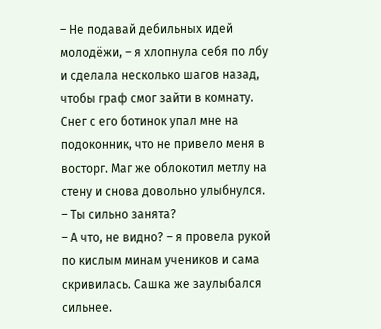– Не подавай дебильных идей молодёжи, – я хлопнула себя по лбу и сделала несколько шагов назад, чтобы граф смог зайти в комнату.
Снег с его ботинок упал мне на подоконник, что не привело меня в восторг. Маг же облокотил метлу на стену и снова довольно улыбнулся.
– Ты сильно занята?
– А что, не видно? – я провела рукой по кислым минам учеников и сама скривилась. Сашка же заулыбался сильнее.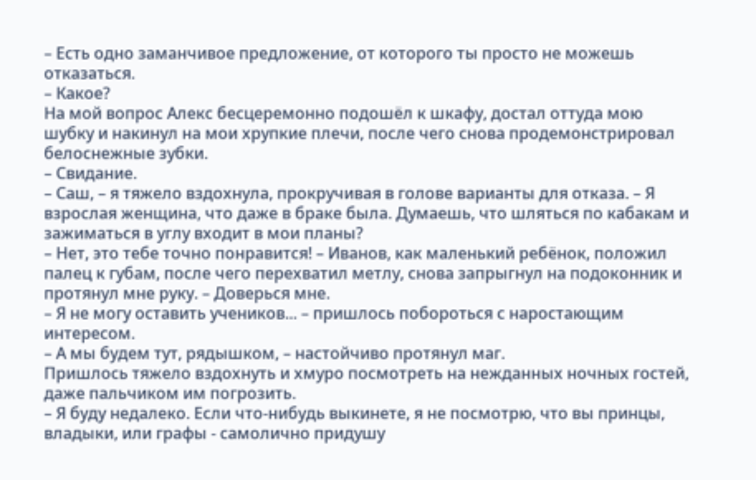– Есть одно заманчивое предложение, от которого ты просто не можешь отказаться.
– Какое?
На мой вопрос Алекс бесцеремонно подошёл к шкафу, достал оттуда мою шубку и накинул на мои хрупкие плечи, после чего снова продемонстрировал белоснежные зубки.
– Свидание.
– Саш, – я тяжело вздохнула, прокручивая в голове варианты для отказа. – Я взрослая женщина, что даже в браке была. Думаешь, что шляться по кабакам и зажиматься в углу входит в мои планы?
– Нет, это тебе точно понравится! – Иванов, как маленький ребёнок, положил палец к губам, после чего перехватил метлу, снова запрыгнул на подоконник и протянул мне руку. – Доверься мне.
– Я не могу оставить учеников... – пришлось побороться с наростающим интересом.
– А мы будем тут, рядышком, – настойчиво протянул маг.
Пришлось тяжело вздохнуть и хмуро посмотреть на нежданных ночных гостей, даже пальчиком им погрозить.
– Я буду недалеко. Если что-нибудь выкинете, я не посмотрю, что вы принцы, владыки, или графы - самолично придушу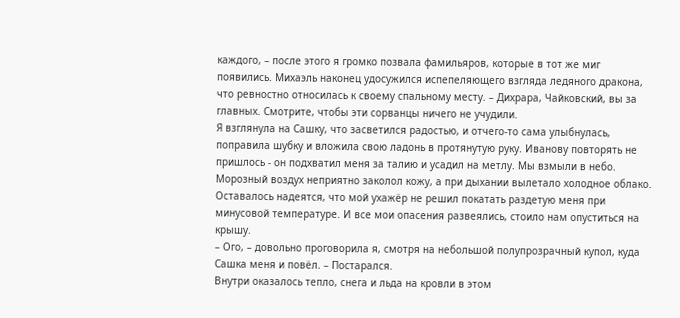каждого, – после этого я громко позвала фамильяров, которые в тот же миг появились. Михаэль наконец удосужился испепеляющего взгляда ледяного дракона, что ревностно относилась к своему спальному месту. – Дихрара, Чайковский, вы за главных. Смотрите, чтобы эти сорванцы ничего не учудили.
Я взглянула на Сашку, что засветился радостью, и отчего-то сама улыбнулась, поправила шубку и вложила свою ладонь в протянутую руку. Иванову повторять не пришлось - он подхватил меня за талию и усадил на метлу. Мы взмыли в небо. Морозный воздух неприятно заколол кожу, а при дыхании вылетало холодное облако. Оставалось надеятся, что мой ухажёр не решил покатать раздетую меня при минусовой температуре. И все мои опасения развеялись, стоило нам опуститься на крышу.
– Ого, – довольно проговорила я, смотря на небольшой полупрозрачный купол, куда Сашка меня и повёл. – Постарался.
Внутри оказалось тепло, снега и льда на кровли в этом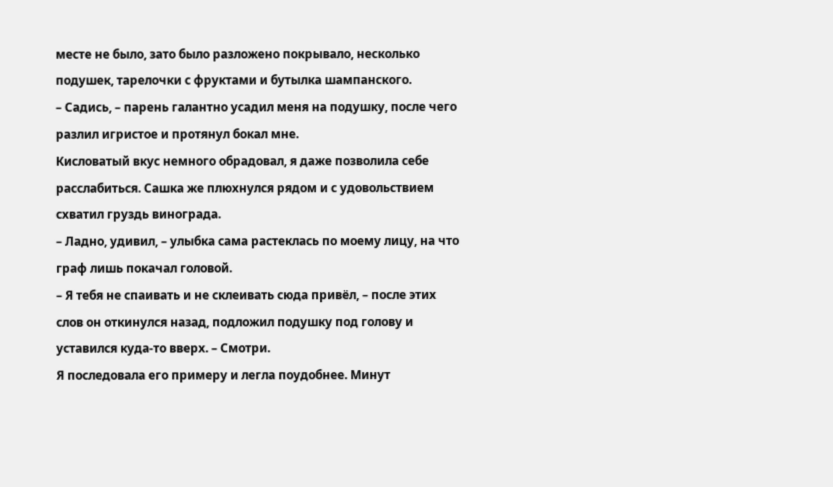месте не было, зато было разложено покрывало, несколько подушек, тарелочки с фруктами и бутылка шампанского.
– Садись, – парень галантно усадил меня на подушку, после чего разлил игристое и протянул бокал мне.
Кисловатый вкус немного обрадовал, я даже позволила себе расслабиться. Сашка же плюхнулся рядом и с удовольствием схватил груздь винограда.
– Ладно, удивил, – улыбка сама растеклась по моему лицу, на что граф лишь покачал головой.
– Я тебя не спаивать и не склеивать сюда привёл, – после этих слов он откинулся назад, подложил подушку под голову и уставился куда-то вверх. – Смотри.
Я последовала его примеру и легла поудобнее. Минут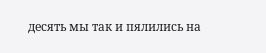десять мы так и пялились на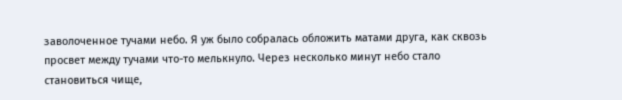заволоченное тучами небо. Я уж было собралась обложить матами друга, как сквозь просвет между тучами что-то мелькнуло. Через несколько минут небо стало становиться чище,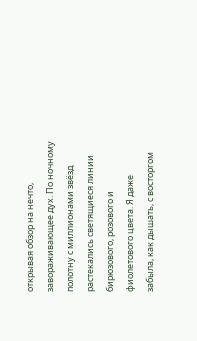открывая обзор на нечто, завораживающее дух. По ночному полотну с миллионами звёзд растекались светящиеся линии бирюзового, розового и фиолетового цвета. Я даже забыла, как дышать, с восторгом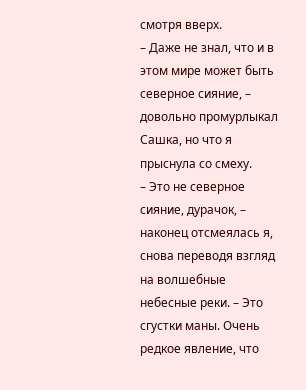смотря вверх.
– Даже не знал, что и в этом мире может быть северное сияние, – довольно промурлыкал Сашка, но что я прыснула со смеху.
– Это не северное сияние, дурачок, – наконец отсмеялась я, снова переводя взгляд на волшебные небесные реки. – Это сгустки маны. Очень редкое явление, что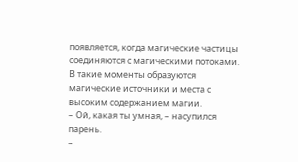появляется, когда магические частицы соединяются с магическими потоками. В такие моменты образуются магические источники и места с высоким содержанием магии.
– Ой, какая ты умная, – насупился парень.
–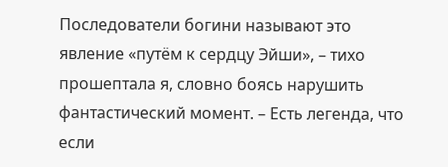Последователи богини называют это явление «путём к сердцу Эйши», – тихо прошептала я, словно боясь нарушить фантастический момент. – Есть легенда, что если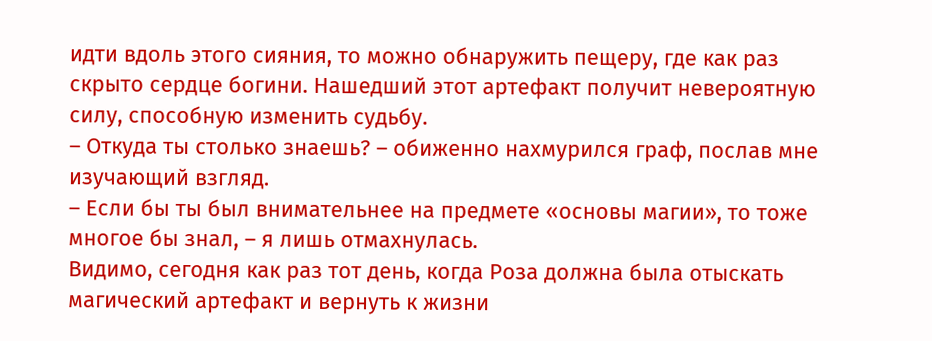идти вдоль этого сияния, то можно обнаружить пещеру, где как раз скрыто сердце богини. Нашедший этот артефакт получит невероятную силу, способную изменить судьбу.
– Откуда ты столько знаешь? – обиженно нахмурился граф, послав мне изучающий взгляд.
– Если бы ты был внимательнее на предмете «основы магии», то тоже многое бы знал, – я лишь отмахнулась.
Видимо, сегодня как раз тот день, когда Роза должна была отыскать магический артефакт и вернуть к жизни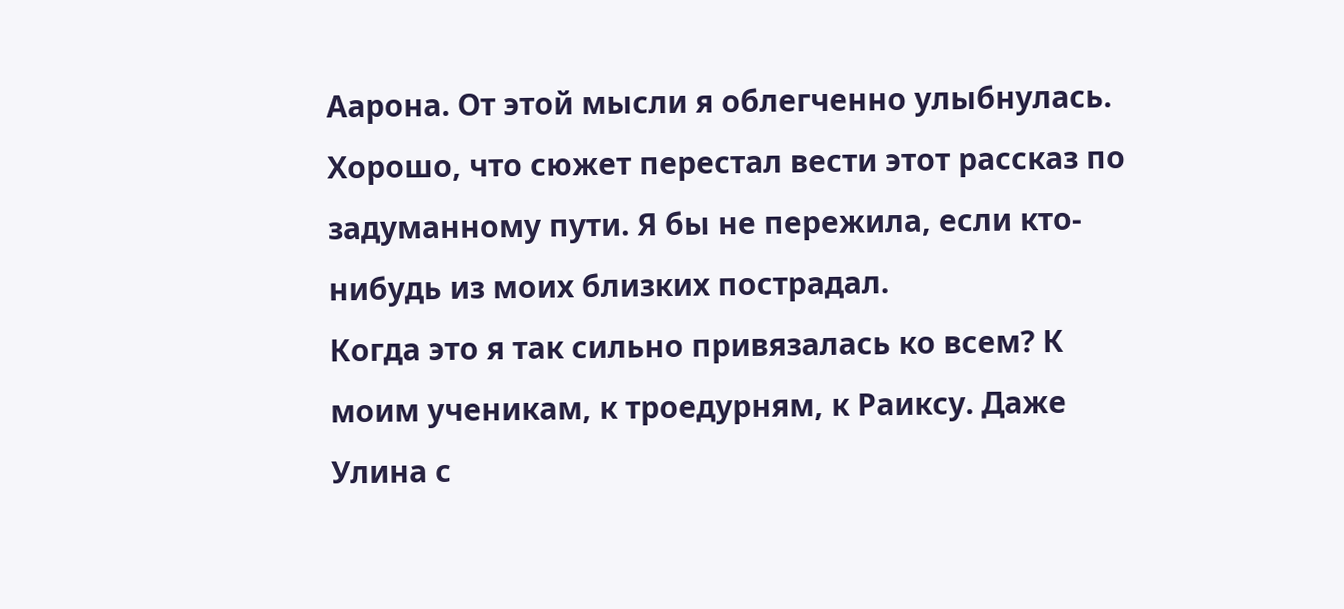Аарона. От этой мысли я облегченно улыбнулась. Хорошо, что сюжет перестал вести этот рассказ по задуманному пути. Я бы не пережила, если кто-нибудь из моих близких пострадал.
Когда это я так сильно привязалась ко всем? К моим ученикам, к троедурням, к Раиксу. Даже Улина с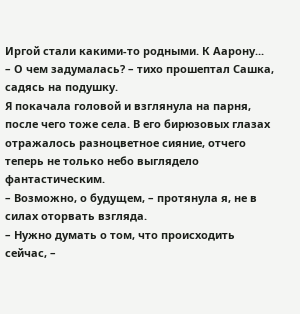Иргой стали какими-то родными. К Аарону...
– О чем задумалась? – тихо прошептал Сашка, садясь на подушку.
Я покачала головой и взглянула на парня, после чего тоже села. В его бирюзовых глазах отражалось разноцветное сияние, отчего теперь не только небо выглядело фантастическим.
– Возможно, о будущем, – протянула я, не в силах оторвать взгляда.
– Нужно думать о том, что происходить сейчас, –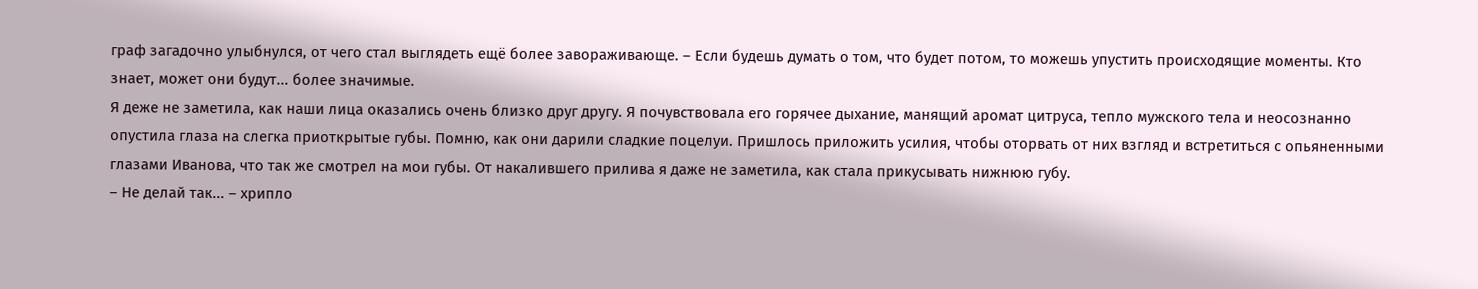граф загадочно улыбнулся, от чего стал выглядеть ещё более завораживающе. – Если будешь думать о том, что будет потом, то можешь упустить происходящие моменты. Кто знает, может они будут... более значимые.
Я деже не заметила, как наши лица оказались очень близко друг другу. Я почувствовала его горячее дыхание, манящий аромат цитруса, тепло мужского тела и неосознанно опустила глаза на слегка приоткрытые губы. Помню, как они дарили сладкие поцелуи. Пришлось приложить усилия, чтобы оторвать от них взгляд и встретиться с опьяненными глазами Иванова, что так же смотрел на мои губы. От накалившего прилива я даже не заметила, как стала прикусывать нижнюю губу.
– Не делай так... – хрипло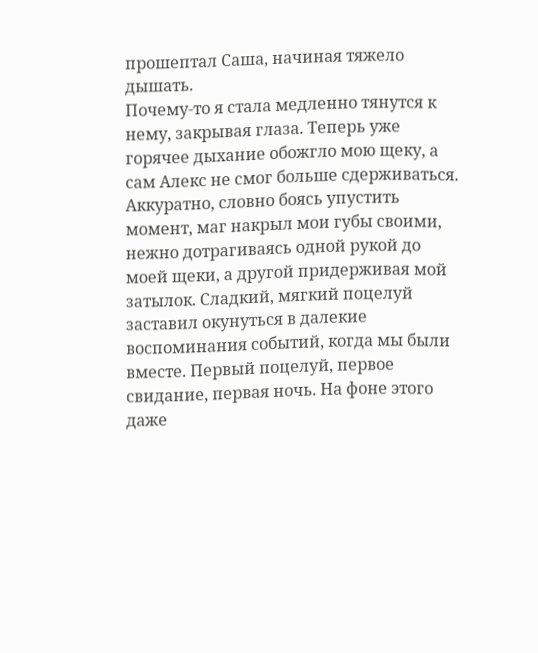прошептал Саша, начиная тяжело дышать.
Почему-то я стала медленно тянутся к нему, закрывая глаза. Теперь уже горячее дыхание обожгло мою щеку, а сам Алекс не смог больше сдерживаться. Аккуратно, словно боясь упустить момент, маг накрыл мои губы своими, нежно дотрагиваясь одной рукой до моей щеки, а другой придерживая мой затылок. Сладкий, мягкий поцелуй заставил окунуться в далекие воспоминания событий, когда мы были вместе. Первый поцелуй, первое свидание, первая ночь. На фоне этого даже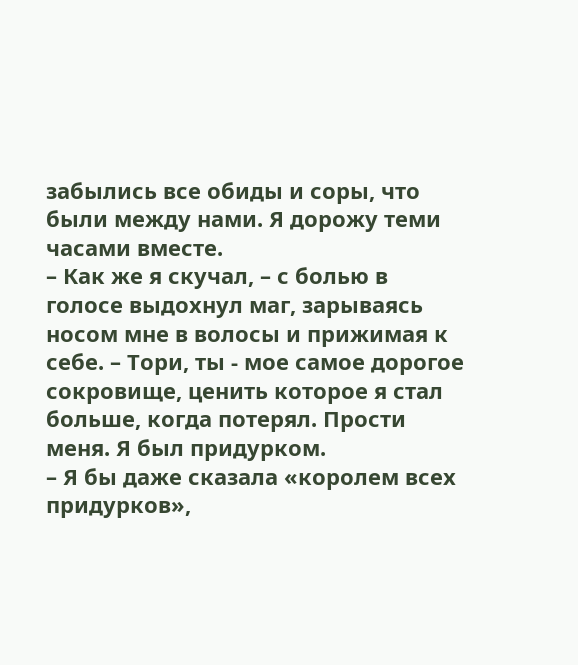забылись все обиды и соры, что были между нами. Я дорожу теми часами вместе.
– Как же я скучал, – с болью в голосе выдохнул маг, зарываясь носом мне в волосы и прижимая к себе. – Тори, ты - мое самое дорогое сокровище, ценить которое я стал больше, когда потерял. Прости меня. Я был придурком.
– Я бы даже сказала «королем всех придурков»,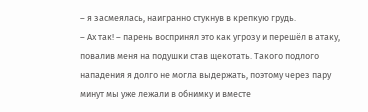– я засмеялась, наигранно стукнув в крепкую грудь.
– Ах так! – парень воспринял это как угрозу и перешёл в атаку, повалив меня на подушки став щекотать. Такого подлого нападения я долго не могла выдержать, поэтому через пару минут мы уже лежали в обнимку и вместе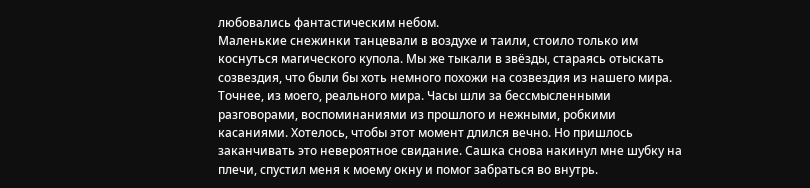любовались фантастическим небом.
Маленькие снежинки танцевали в воздухе и таили, стоило только им коснуться магического купола. Мы же тыкали в звёзды, стараясь отыскать созвездия, что были бы хоть немного похожи на созвездия из нашего мира. Точнее, из моего, реального мира. Часы шли за бессмысленными разговорами, воспоминаниями из прошлого и нежными, робкими касаниями. Хотелось, чтобы этот момент длился вечно. Но пришлось заканчивать это невероятное свидание. Сашка снова накинул мне шубку на плечи, спустил меня к моему окну и помог забраться во внутрь.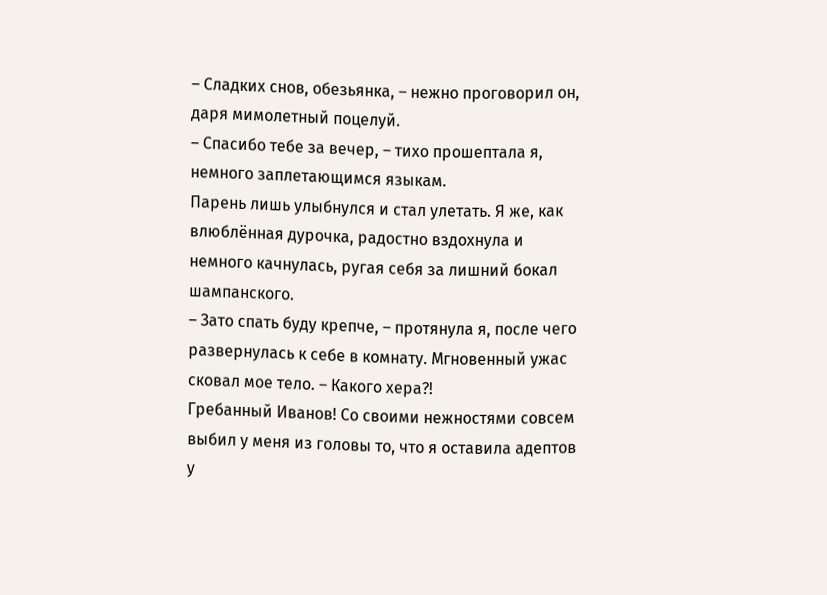– Сладких снов, обезьянка, – нежно проговорил он, даря мимолетный поцелуй.
– Спасибо тебе за вечер, – тихо прошептала я, немного заплетающимся языкам.
Парень лишь улыбнулся и стал улетать. Я же, как влюблённая дурочка, радостно вздохнула и немного качнулась, ругая себя за лишний бокал шампанского.
– Зато спать буду крепче, – протянула я, после чего развернулась к себе в комнату. Мгновенный ужас сковал мое тело. – Какого хера?!
Гребанный Иванов! Со своими нежностями совсем выбил у меня из головы то, что я оставила адептов у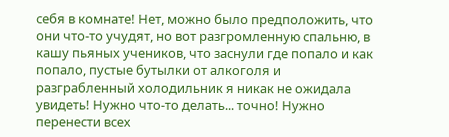себя в комнате! Нет, можно было предположить, что они что-то учудят, но вот разгромленную спальню, в кашу пьяных учеников, что заснули где попало и как попало, пустые бутылки от алкоголя и разграбленный холодильник я никак не ожидала увидеть! Нужно что-то делать... точно! Нужно перенести всех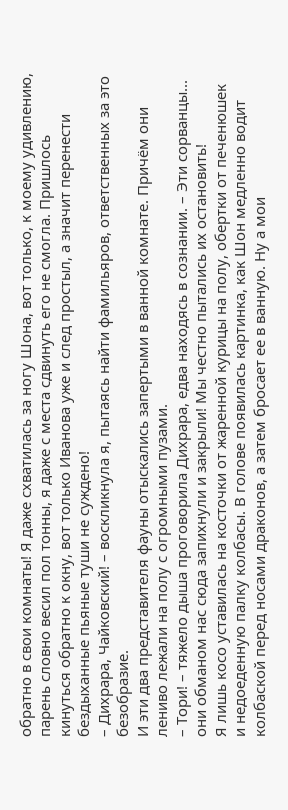обратно в свои комнаты! Я даже схватилась за ногу Шона, вот только, к моему удивлению, парень словно весил пол тонны, я даже с места сдвинуть его не смогла. Пришлось кинуться обратно к окну, вот только Иванова уже и след простыл, а значит перенести бездыханные пьяные туши не суждено!
– Дихрара, Чайковский! – воскликнула я, пытаясь найти фамильяров, ответственных за это безобразие.
И эти два представителя фауны отыскались запертыми в ванной комнате. Причём они лениво лежали на полу с огромными пузами.
– Тори! – тяжело дыша проговорила Дихрара, едва находясь в сознании. – Эти сорванцы... они обманом нас сюда запихнули и закрыли! Мы честно пытались их остановить!
Я лишь косо уставилась на косточки от жаренной курицы на полу, обертки от печенюшек и недоеденную палку колбасы. В голове появилась картинка, как Шон медленно водит колбаской перед носами драконов, а затем бросает ее в ванную. Ну а мои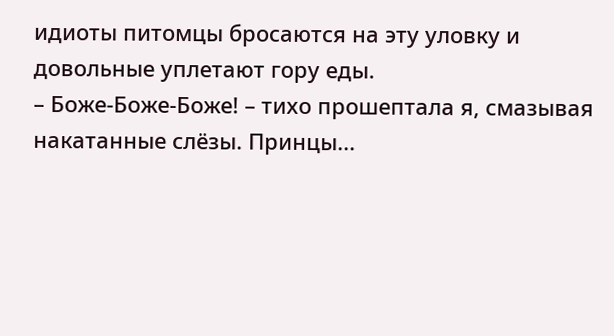идиоты питомцы бросаются на эту уловку и довольные уплетают гору еды.
– Боже-Боже-Боже! – тихо прошептала я, смазывая накатанные слёзы. Принцы...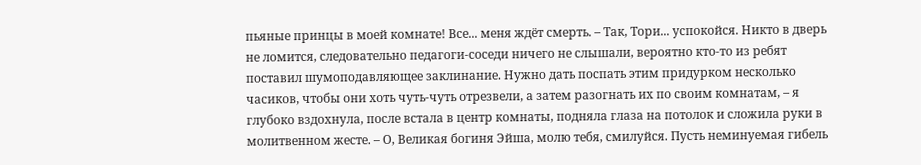пьяные принцы в моей комнате! Все... меня ждёт смерть. – Так, Тори... успокойся. Никто в дверь не ломится, следовательно педагоги-соседи ничего не слышали, вероятно кто-то из ребят поставил шумоподавляющее заклинание. Нужно дать поспать этим придурком несколько часиков, чтобы они хоть чуть-чуть отрезвели, а затем разогнать их по своим комнатам, – я глубоко вздохнула, после встала в центр комнаты, подняла глаза на потолок и сложила руки в молитвенном жесте. – О, Великая богиня Эйша, молю тебя, смилуйся. Пусть неминуемая гибель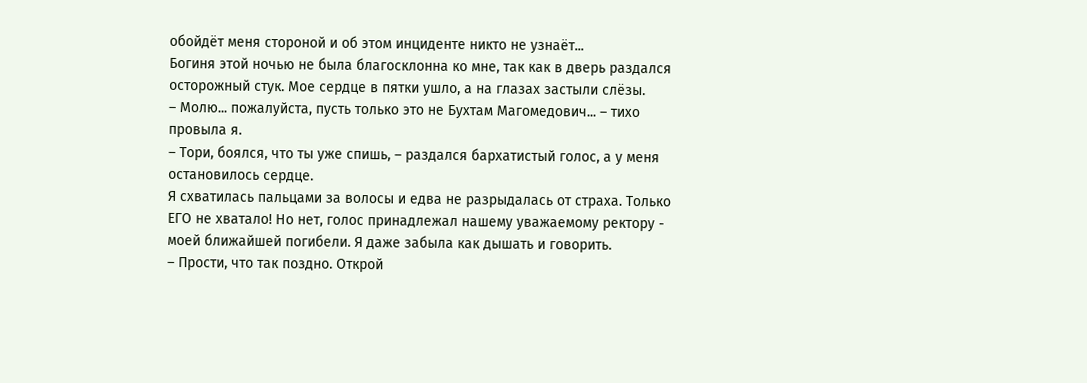обойдёт меня стороной и об этом инциденте никто не узнаёт...
Богиня этой ночью не была благосклонна ко мне, так как в дверь раздался осторожный стук. Мое сердце в пятки ушло, а на глазах застыли слёзы.
– Молю... пожалуйста, пусть только это не Бухтам Магомедович... – тихо провыла я.
– Тори, боялся, что ты уже спишь, – раздался бархатистый голос, а у меня остановилось сердце.
Я схватилась пальцами за волосы и едва не разрыдалась от страха. Только ЕГО не хватало! Но нет, голос принадлежал нашему уважаемому ректору - моей ближайшей погибели. Я даже забыла как дышать и говорить.
– Прости, что так поздно. Открой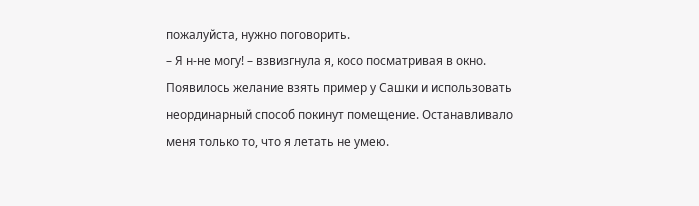пожалуйста, нужно поговорить.
– Я н-не могу! – взвизгнула я, косо посматривая в окно. Появилось желание взять пример у Сашки и использовать неординарный способ покинут помещение. Останавливало меня только то, что я летать не умею.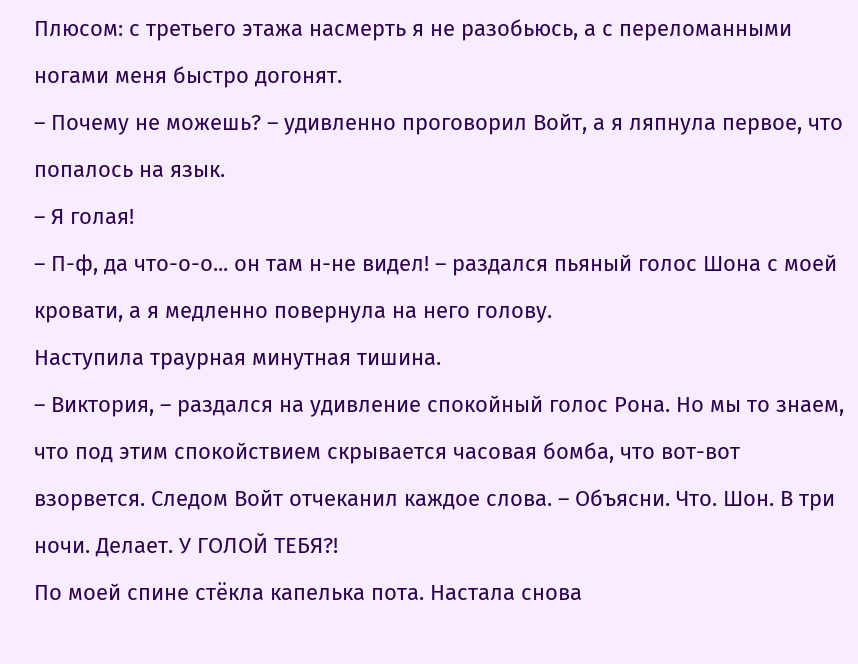Плюсом: с третьего этажа насмерть я не разобьюсь, а с переломанными ногами меня быстро догонят.
– Почему не можешь? – удивленно проговорил Войт, а я ляпнула первое, что попалось на язык.
– Я голая!
– П-ф, да что-о-о... он там н-не видел! – раздался пьяный голос Шона с моей кровати, а я медленно повернула на него голову.
Наступила траурная минутная тишина.
– Виктория, – раздался на удивление спокойный голос Рона. Но мы то знаем, что под этим спокойствием скрывается часовая бомба, что вот-вот взорвется. Следом Войт отчеканил каждое слова. – Объясни. Что. Шон. В три ночи. Делает. У ГОЛОЙ ТЕБЯ?!
По моей спине стёкла капелька пота. Настала снова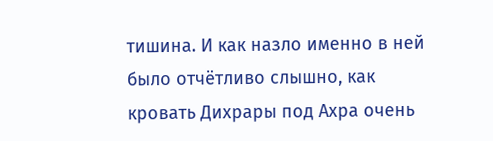тишина. И как назло именно в ней было отчётливо слышно, как кровать Дихрары под Ахра очень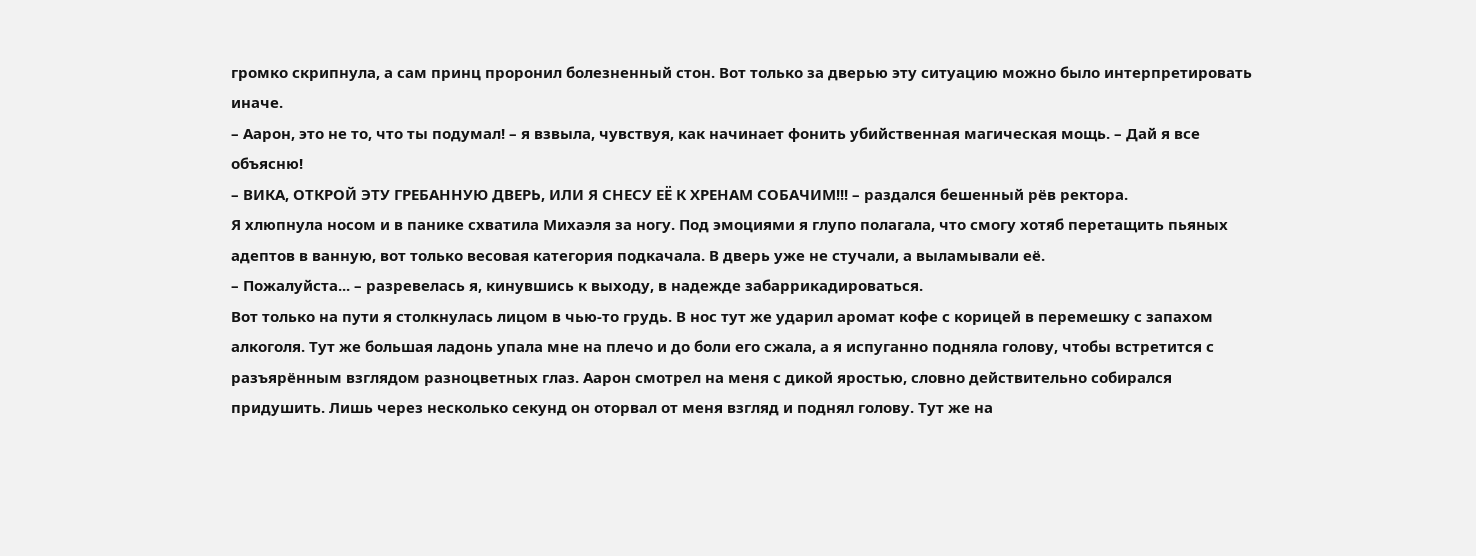громко скрипнула, а сам принц проронил болезненный стон. Вот только за дверью эту ситуацию можно было интерпретировать иначе.
– Аарон, это не то, что ты подумал! – я взвыла, чувствуя, как начинает фонить убийственная магическая мощь. – Дай я все объясню!
– ВИКА, ОТКРОЙ ЭТУ ГРЕБАННУЮ ДВЕРЬ, ИЛИ Я СНЕСУ ЕЁ К ХРЕНАМ СОБАЧИМ!!! – раздался бешенный рёв ректора.
Я хлюпнула носом и в панике схватила Михаэля за ногу. Под эмоциями я глупо полагала, что смогу хотяб перетащить пьяных адептов в ванную, вот только весовая категория подкачала. В дверь уже не стучали, а выламывали её.
– Пожалуйста... – разревелась я, кинувшись к выходу, в надежде забаррикадироваться.
Вот только на пути я столкнулась лицом в чью-то грудь. В нос тут же ударил аромат кофе с корицей в перемешку с запахом алкоголя. Тут же большая ладонь упала мне на плечо и до боли его сжала, а я испуганно подняла голову, чтобы встретится с разъярённым взглядом разноцветных глаз. Аарон смотрел на меня с дикой яростью, словно действительно собирался придушить. Лишь через несколько секунд он оторвал от меня взгляд и поднял голову. Тут же на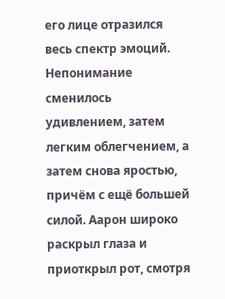его лице отразился весь спектр эмоций. Непонимание сменилось удивлением, затем легким облегчением, а затем снова яростью, причём с ещё большей силой. Аарон широко раскрыл глаза и приоткрыл рот, смотря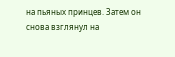на пьяных принцев. Затем он снова взглянул на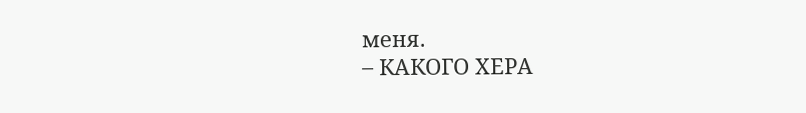меня.
– КАКОГО ХЕРА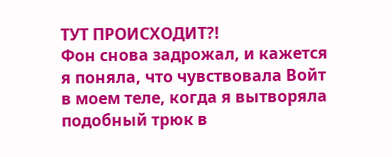ТУТ ПРОИСХОДИТ?!
Фон снова задрожал, и кажется я поняла, что чувствовала Войт в моем теле, когда я вытворяла подобный трюк в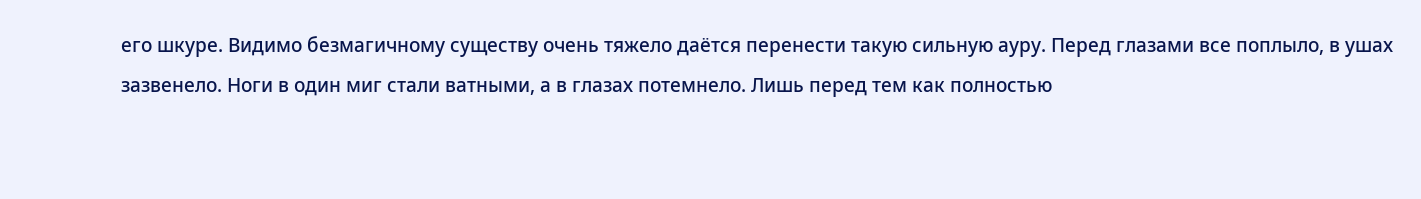его шкуре. Видимо безмагичному существу очень тяжело даётся перенести такую сильную ауру. Перед глазами все поплыло, в ушах зазвенело. Ноги в один миг стали ватными, а в глазах потемнело. Лишь перед тем как полностью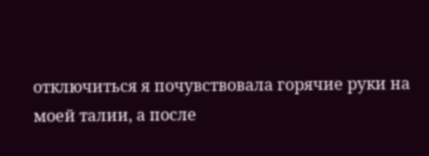отключиться я почувствовала горячие руки на моей талии, а после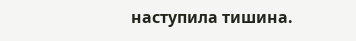наступила тишина.